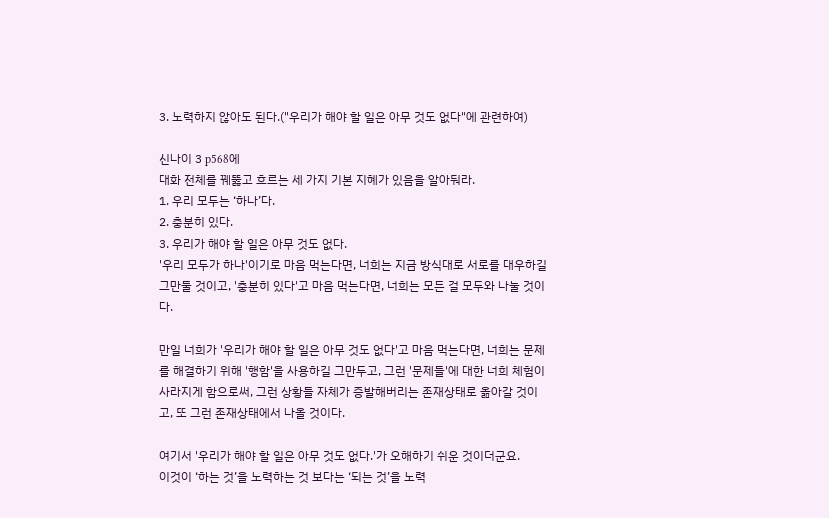3. 노력하지 않아도 된다.("우리가 해야 할 일은 아무 것도 없다"에 관련하여)

신나이 3 p568에
대화 전체를 꿰뚫고 흐르는 세 가지 기본 지혜가 있음을 알아둬라.
1. 우리 모두는 ‘하나’다.
2. 충분히 있다.
3. 우리가 해야 할 일은 아무 것도 없다.
'우리 모두가 하나'이기로 마음 먹는다면, 너희는 지금 방식대로 서로를 대우하길 그만둘 것이고, '충분히 있다'고 마음 먹는다면, 너희는 모든 걸 모두와 나눌 것이다.

만일 너희가 '우리가 해야 할 일은 아무 것도 없다'고 마음 먹는다면, 너희는 문제를 해결하기 위해 '행함'을 사용하길 그만두고, 그런 '문제들'에 대한 너희 체험이 사라지게 함으로써, 그런 상황들 자체가 증발해버리는 존재상태로 옮아갈 것이고, 또 그런 존재상태에서 나올 것이다.

여기서 '우리가 해야 할 일은 아무 것도 없다.'가 오해하기 쉬운 것이더군요.
이것이 ‘하는 것’을 노력하는 것 보다는 ‘되는 것’을 노력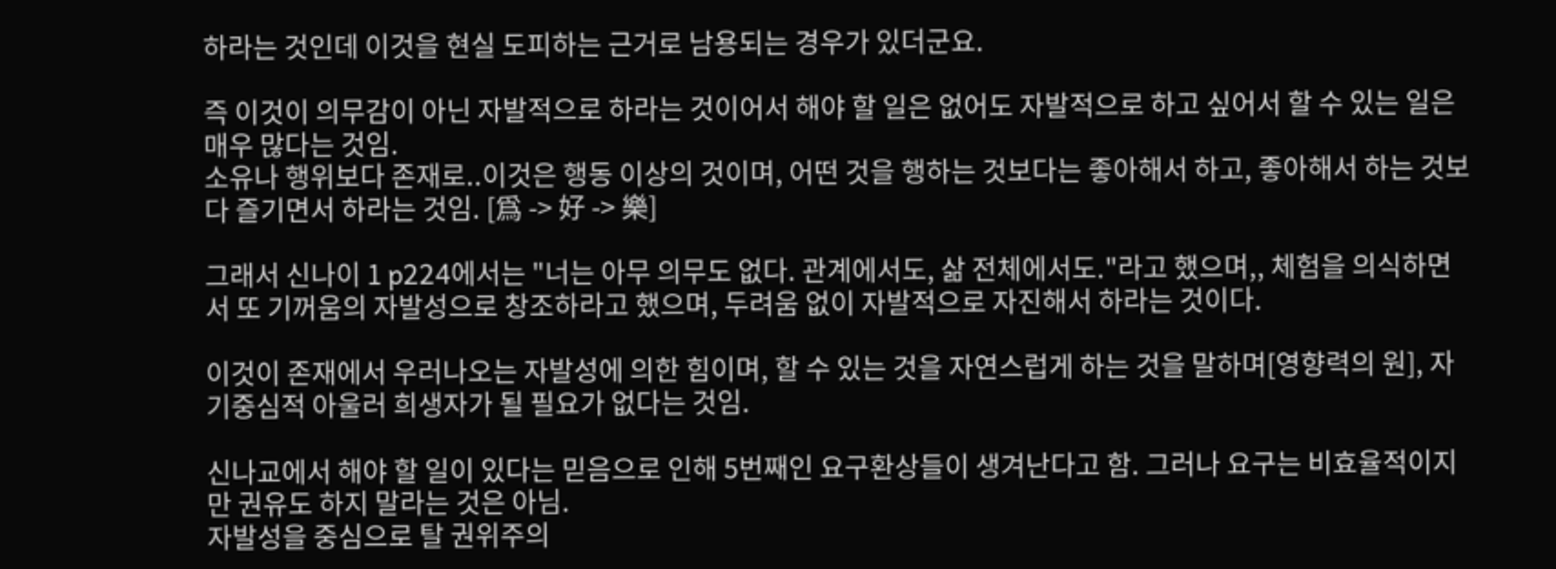하라는 것인데 이것을 현실 도피하는 근거로 남용되는 경우가 있더군요.

즉 이것이 의무감이 아닌 자발적으로 하라는 것이어서 해야 할 일은 없어도 자발적으로 하고 싶어서 할 수 있는 일은 매우 많다는 것임.
소유나 행위보다 존재로..이것은 행동 이상의 것이며, 어떤 것을 행하는 것보다는 좋아해서 하고, 좋아해서 하는 것보다 즐기면서 하라는 것임. [爲 -> 好 -> 樂]

그래서 신나이 1 p224에서는 "너는 아무 의무도 없다. 관계에서도, 삶 전체에서도."라고 했으며,, 체험을 의식하면서 또 기꺼움의 자발성으로 창조하라고 했으며, 두려움 없이 자발적으로 자진해서 하라는 것이다.

이것이 존재에서 우러나오는 자발성에 의한 힘이며, 할 수 있는 것을 자연스럽게 하는 것을 말하며[영향력의 원], 자기중심적 아울러 희생자가 될 필요가 없다는 것임.

신나교에서 해야 할 일이 있다는 믿음으로 인해 5번째인 요구환상들이 생겨난다고 함. 그러나 요구는 비효율적이지만 권유도 하지 말라는 것은 아님.
자발성을 중심으로 탈 권위주의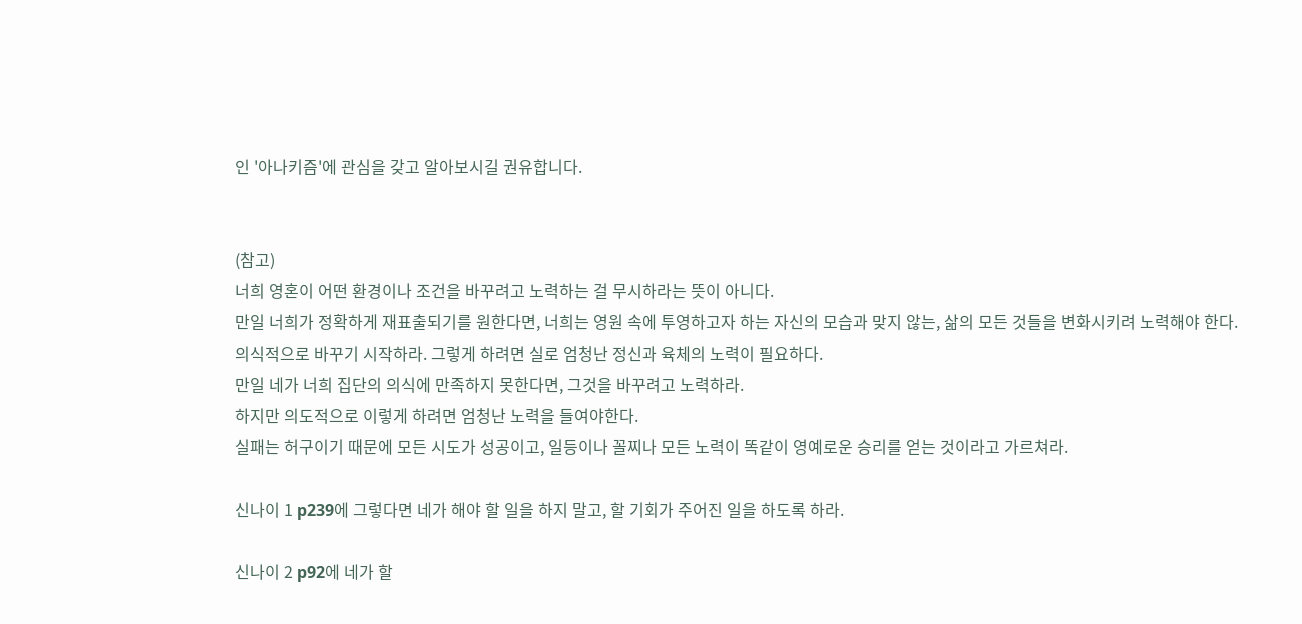인 '아나키즘'에 관심을 갖고 알아보시길 권유합니다.


(참고)
너희 영혼이 어떤 환경이나 조건을 바꾸려고 노력하는 걸 무시하라는 뜻이 아니다.
만일 너희가 정확하게 재표출되기를 원한다면, 너희는 영원 속에 투영하고자 하는 자신의 모습과 맞지 않는, 삶의 모든 것들을 변화시키려 노력해야 한다.
의식적으로 바꾸기 시작하라. 그렇게 하려면 실로 엄청난 정신과 육체의 노력이 필요하다.
만일 네가 너희 집단의 의식에 만족하지 못한다면, 그것을 바꾸려고 노력하라.
하지만 의도적으로 이렇게 하려면 엄청난 노력을 들여야한다.
실패는 허구이기 때문에 모든 시도가 성공이고, 일등이나 꼴찌나 모든 노력이 똑같이 영예로운 승리를 얻는 것이라고 가르쳐라.

신나이 1 p239에 그렇다면 네가 해야 할 일을 하지 말고, 할 기회가 주어진 일을 하도록 하라.

신나이 2 p92에 네가 할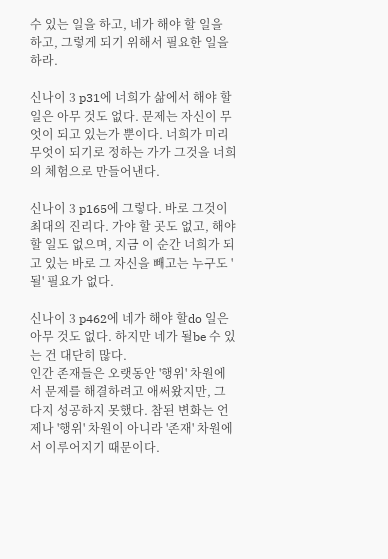수 있는 일을 하고, 네가 해야 할 일을 하고, 그렇게 되기 위해서 필요한 일을 하라.

신나이 3 p31에 너희가 삶에서 해야 할 일은 아무 것도 없다. 문제는 자신이 무엇이 되고 있는가 뿐이다. 너희가 미리 무엇이 되기로 정하는 가가 그것을 너희의 체험으로 만들어낸다.

신나이 3 p165에 그렇다. 바로 그것이 최대의 진리다. 가야 할 곳도 없고, 해야 할 일도 없으며, 지금 이 순간 너희가 되고 있는 바로 그 자신을 빼고는 누구도 '될' 필요가 없다.

신나이 3 p462에 네가 해야 할do 일은 아무 것도 없다. 하지만 네가 될be 수 있는 건 대단히 많다.
인간 존재들은 오랫동안 '행위' 차원에서 문제를 해결하려고 애써왔지만, 그다지 성공하지 못했다. 참된 변화는 언제나 '행위' 차원이 아니라 '존재' 차원에서 이루어지기 때문이다.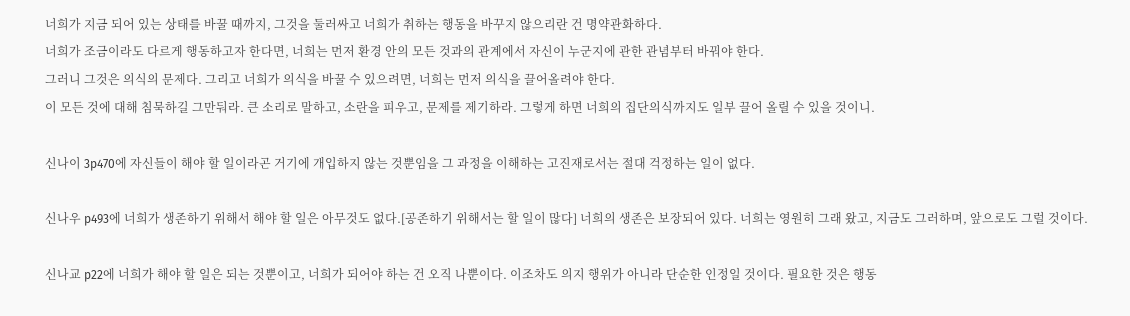너희가 지금 되어 있는 상태를 바꿀 때까지, 그것을 둘러싸고 너희가 취하는 행동을 바꾸지 않으리란 건 명약관화하다.
너희가 조금이라도 다르게 행동하고자 한다면, 너희는 먼저 환경 안의 모든 것과의 관계에서 자신이 누군지에 관한 관념부터 바꿔야 한다.
그러니 그것은 의식의 문제다. 그리고 너희가 의식을 바꿀 수 있으려면, 너희는 먼저 의식을 끌어올려야 한다.
이 모든 것에 대해 침묵하길 그만둬라. 큰 소리로 말하고, 소란을 피우고, 문제를 제기하라. 그렇게 하면 너희의 집단의식까지도 일부 끌어 올릴 수 있을 것이니.

신나이 3p470에 자신들이 해야 할 일이라곤 거기에 개입하지 않는 것뿐임을 그 과정을 이해하는 고진재로서는 절대 걱정하는 일이 없다.

신나우 p493에 너희가 생존하기 위해서 해야 할 일은 아무것도 없다.[공존하기 위해서는 할 일이 많다] 너희의 생존은 보장되어 있다. 너희는 영원히 그래 왔고, 지금도 그러하며, 앞으로도 그럴 것이다.

신나교 p22에 너희가 해야 할 일은 되는 것뿐이고, 너희가 되어야 하는 건 오직 나뿐이다. 이조차도 의지 행위가 아니라 단순한 인정일 것이다. 필요한 것은 행동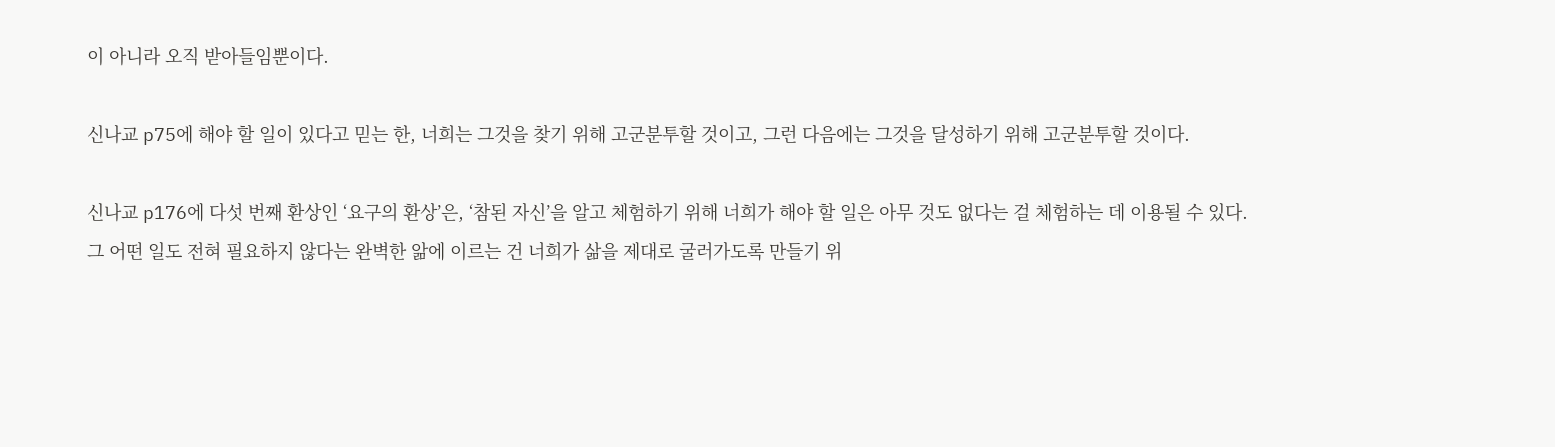이 아니라 오직 받아들임뿐이다.

신나교 p75에 해야 할 일이 있다고 믿는 한, 너희는 그것을 찾기 위해 고군분투할 것이고, 그런 다음에는 그것을 달성하기 위해 고군분투할 것이다.

신나교 p176에 다섯 번째 환상인 ‘요구의 환상’은, ‘참된 자신’을 알고 체험하기 위해 너희가 해야 할 일은 아무 것도 없다는 걸 체험하는 데 이용될 수 있다.
그 어떤 일도 전혀 필요하지 않다는 완벽한 앎에 이르는 건 너희가 삶을 제대로 굴러가도록 만들기 위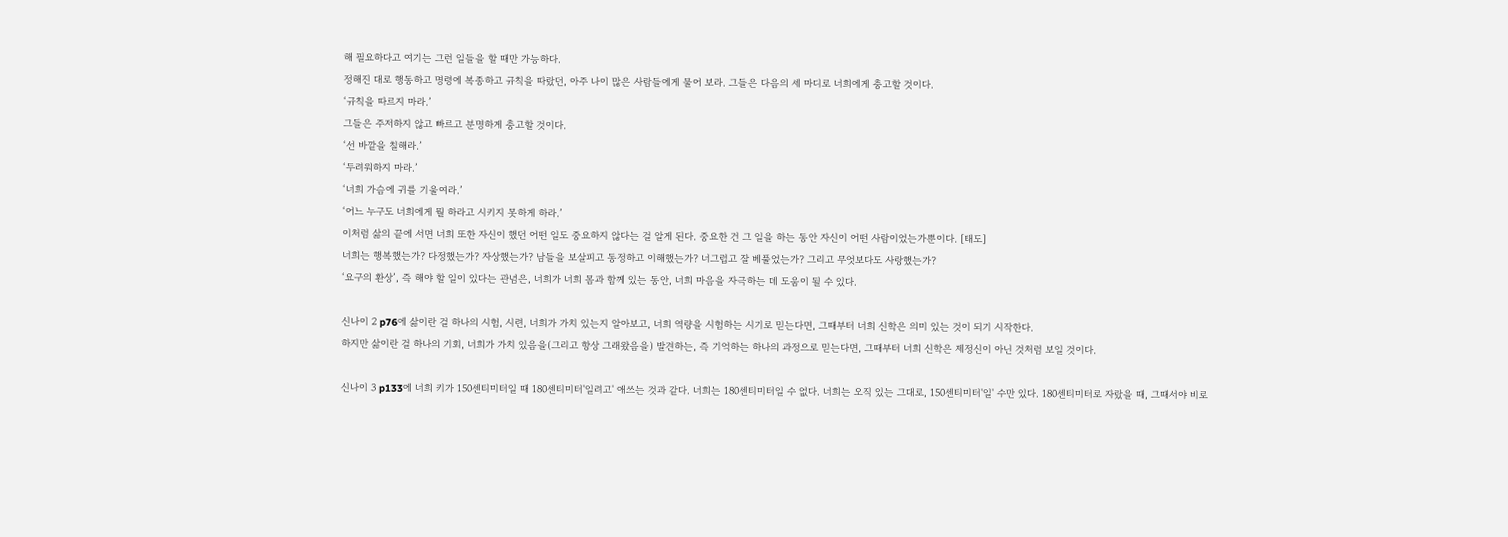해 필요하다고 여기는 그런 일들을 할 때만 가능하다.
정해진 대로 행동하고 명령에 복종하고 규칙을 따랐던, 아주 나이 많은 사람들에게 물어 보라. 그들은 다음의 세 마디로 너희에게 충고할 것이다.
‘규칙을 따르지 마라.’
그들은 주저하지 않고 빠르고 분명하게 충고할 것이다.
‘선 바깥을 칠해라.’
‘두려워하지 마라.’
‘너희 가슴에 귀를 기울여라.’
‘어느 누구도 너희에게 뭘 하라고 시키지 못하게 하라.’
이처럼 삶의 끝에 서면 너희 또한 자신이 했던 어떤 일도 중요하지 않다는 걸 알게 된다. 중요한 건 그 일을 하는 동안 자신이 어떤 사람이었는가뿐이다. [태도]
너희는 행복했는가? 다정했는가? 자상했는가? 남들을 보살피고 동정하고 이해했는가? 너그럽고 잘 베풀었는가? 그리고 무엇보다도 사랑했는가?
‘요구의 환상’, 즉 해야 할 일이 있다는 관념은, 너희가 너희 몸과 함께 있는 동안, 너희 마음을 자극하는 데 도움이 될 수 있다.

신나이 2 p76에 삶이란 걸 하나의 시험, 시련, 너희가 가치 있는지 알아보고, 너희 역량을 시험하는 시기로 믿는다면, 그때부터 너희 신학은 의미 있는 것이 되기 시작한다.
하지만 삶이란 걸 하나의 기회, 너희가 가치 있음을(그리고 항상 그래왔음을) 발견하는, 즉 기억하는 하나의 과정으로 믿는다면, 그때부터 너희 신학은 제정신이 아닌 것처럼 보일 것이다.

신나이 3 p133에 너희 키가 150센티미터일 때 180센티미터'일려고' 애쓰는 것과 같다. 너희는 180센티미터일 수 없다. 너희는 오직 있는 그대로, 150센티미터'일' 수만 있다. 180센티미터로 자랐을 때, 그때서야 비로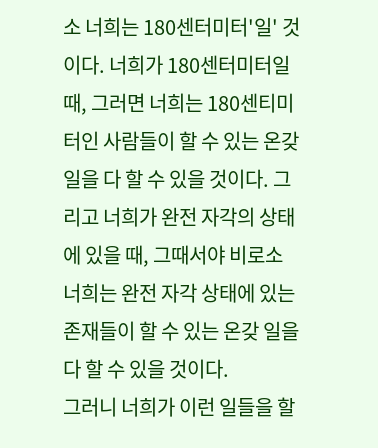소 너희는 180센터미터'일' 것이다. 너희가 180센터미터일 때, 그러면 너희는 180센티미터인 사람들이 할 수 있는 온갖 일을 다 할 수 있을 것이다. 그리고 너희가 완전 자각의 상태에 있을 때, 그때서야 비로소 너희는 완전 자각 상태에 있는 존재들이 할 수 있는 온갖 일을 다 할 수 있을 것이다.
그러니 너희가 이런 일들을 할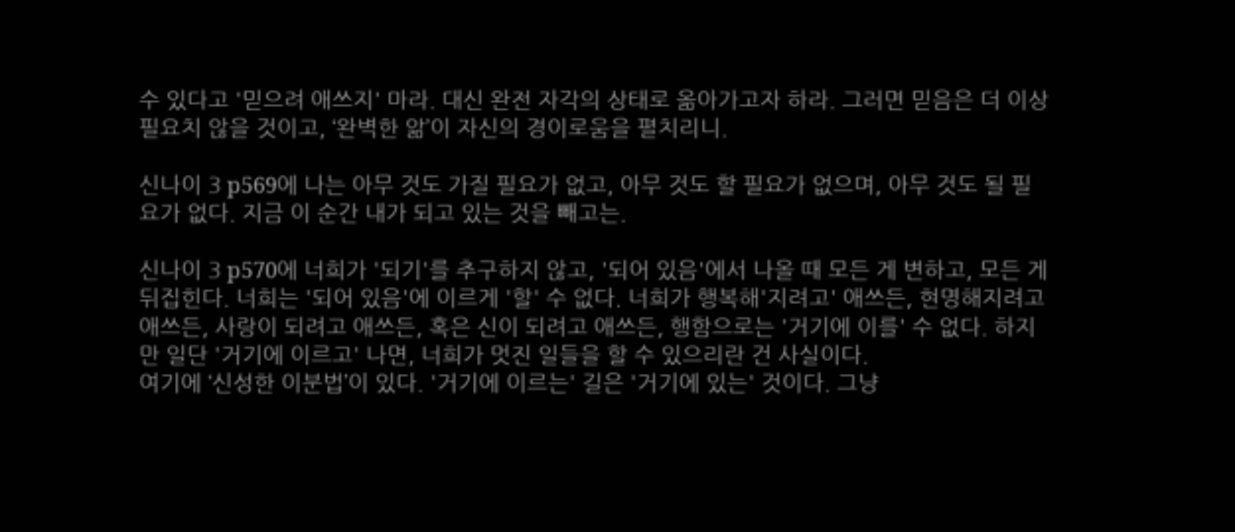수 있다고 '믿으려 애쓰지' 마라. 대신 완전 자각의 상태로 옮아가고자 하라. 그러면 믿음은 더 이상 필요치 않을 것이고, ‘완벽한 앎’이 자신의 경이로움을 펼치리니.

신나이 3 p569에 나는 아무 것도 가질 필요가 없고, 아무 것도 할 필요가 없으며, 아무 것도 될 필요가 없다. 지금 이 순간 내가 되고 있는 것을 빼고는.

신나이 3 p570에 너희가 '되기'를 추구하지 않고, '되어 있음'에서 나올 때 모든 게 변하고, 모든 게 뒤집힌다. 너희는 '되어 있음'에 이르게 '할' 수 없다. 너희가 행복해'지려고' 애쓰든, 현명해지려고 애쓰든, 사랑이 되려고 애쓰든, 혹은 신이 되려고 애쓰든, 행함으로는 '거기에 이를' 수 없다. 하지만 일단 '거기에 이르고' 나면, 너희가 멋진 일들을 할 수 있으리란 건 사실이다.
여기에 ‘신성한 이분법’이 있다. '거기에 이르는' 길은 '거기에 있는' 것이다. 그냥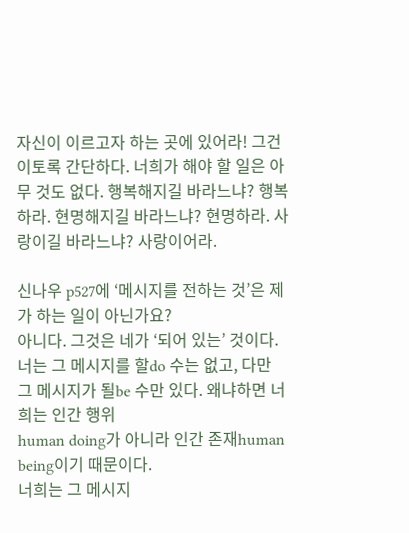자신이 이르고자 하는 곳에 있어라! 그건 이토록 간단하다. 너희가 해야 할 일은 아무 것도 없다. 행복해지길 바라느냐? 행복하라. 현명해지길 바라느냐? 현명하라. 사랑이길 바라느냐? 사랑이어라.

신나우 p527에 ‘메시지를 전하는 것’은 제가 하는 일이 아닌가요?
아니다. 그것은 네가 ‘되어 있는’ 것이다. 너는 그 메시지를 할do 수는 없고, 다만 그 메시지가 될be 수만 있다. 왜냐하면 너희는 인간 행위
human doing가 아니라 인간 존재human being이기 때문이다.
너희는 그 메시지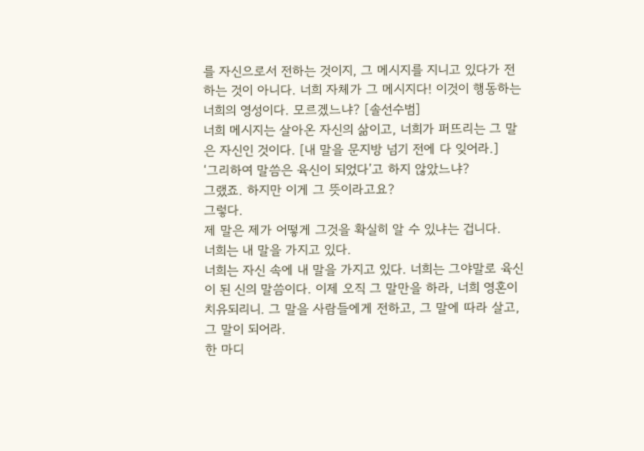를 자신으로서 전하는 것이지, 그 메시지를 지니고 있다가 전하는 것이 아니다. 너희 자체가 그 메시지다! 이것이 행동하는 너희의 영성이다. 모르겠느냐? [솔선수범]
너희 메시지는 살아온 자신의 삶이고, 너희가 퍼뜨리는 그 말은 자신인 것이다. [내 말을 문지방 넘기 전에 다 잊어라.]
‘그리하여 말씀은 육신이 되었다’고 하지 않았느냐?
그랬죠. 하지만 이게 그 뜻이라고요?
그렇다.
제 말은 제가 어떻게 그것을 확실히 알 수 있냐는 겁니다.
너희는 내 말을 가지고 있다.
너희는 자신 속에 내 말을 가지고 있다. 너희는 그야말로 육신이 된 신의 말씀이다. 이제 오직 그 말만을 하라, 너희 영혼이 치유되리니. 그 말을 사람들에게 전하고, 그 말에 따라 살고, 그 말이 되어라.
한 마디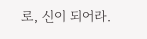로, 신이 되어라.